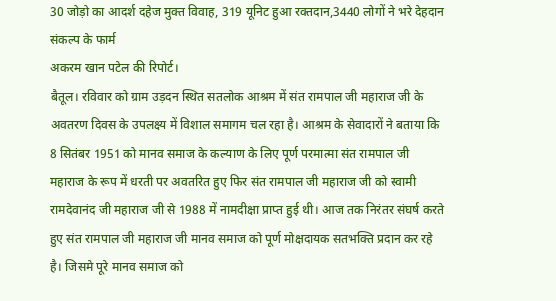30 जोड़ो का आदर्श दहेज मुक्त विवाह, 319 यूनिट हुआ रक्तदान,3440 लोगों ने भरे देहदान संकल्प के फार्म
अकरम खान पटेल की रिपोर्ट।
बैतूल। रविवार को ग्राम उड़दन स्थित सतलोक आश्रम में संत रामपाल जी महाराज जी के अवतरण दिवस के उपलक्ष्य में विशाल समागम चल रहा है। आश्रम के सेवादारों ने बताया कि 8 सितंबर 1951 को मानव समाज के कल्याण के लिए पूर्ण परमात्मा संत रामपाल जी महाराज के रूप में धरती पर अवतरित हुए फिर संत रामपाल जी महाराज जी को स्वामी रामदेवानंद जी महाराज जी से 1988 में नामदीक्षा प्राप्त हुई थी। आज तक निरंतर संघर्ष करते हुए संत रामपाल जी महाराज जी मानव समाज को पूर्ण मोक्षदायक सतभक्ति प्रदान कर रहे है। जिसमे पूरे मानव समाज को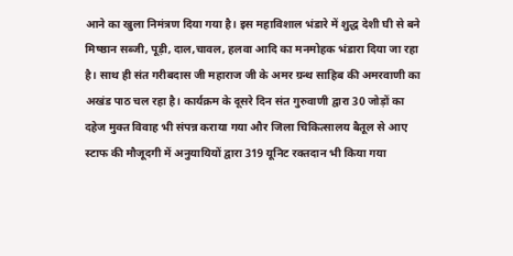आने का खुला निमंत्रण दिया गया है। इस महाविशाल भंडारे में शुद्ध देशी घी से बने मिष्ष्ठान सब्जी, पूड़ी, दाल,चावल, हलवा आदि का मनमोहक भंडारा दिया जा रहा है। साथ ही संत गरीबदास जी महाराज जी के अमर ग्रन्थ साहिब की अमरवाणी का अखंड पाठ चल रहा है। कार्यक्रम के दूसरे दिन संत गुरुवाणी द्वारा 30 जोड़ों का दहेज मुक्त विवाह भी संपन्न कराया गया और जिला चिकित्सालय बैतूल से आए स्टाफ की मौजूदगी में अनुयायियों द्वारा 319 यूनिट रक्तदान भी किया गया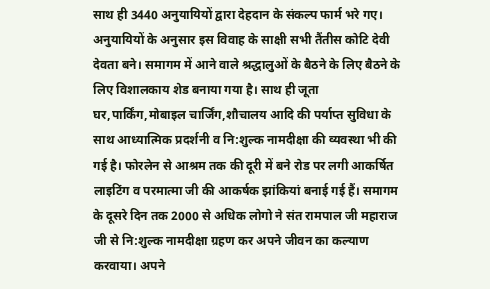साथ ही 3440 अनुयायियों द्वारा देहदान के संकल्प फार्म भरे गए। अनुयायियों के अनुसार इस विवाह के साक्षी सभी तैंतीस कोटि देवी देवता बने। समागम में आने वाले श्रद्धालुओं के बैठने के लिए बैठने के लिए विशालकाय शेड बनाया गया है। साथ ही जूता घर,पार्किंग,मोबाइल चार्जिंग,शौचालय आदि की पर्याप्त सुविधा के साथ आध्यात्मिक प्रदर्शनी व नि:शुल्क नामदीक्षा की व्यवस्था भी की गई है। फोरलेन से आश्रम तक की दूरी में बने रोड पर लगी आकर्षित लाइटिंग व परमात्मा जी की आकर्षक झांकियां बनाई गई हैं। समागम के दूसरे दिन तक 2000 से अधिक लोगो ने संत रामपाल जी महाराज जी से नि:शुल्क नामदीक्षा ग्रहण कर अपने जीवन का कल्याण करवाया। अपने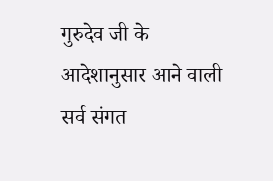गुरुदेव जी के आदेशानुसार आने वाली सर्व संगत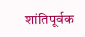शांतिपूर्वक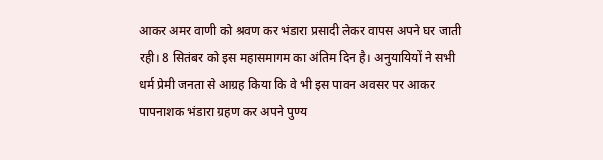आकर अमर वाणी को श्रवण कर भंडारा प्रसादी लेकर वापस अपने घर जाती रही। 8 सितंबर को इस महासमागम का अंतिम दिन है। अनुयायियों ने सभी धर्म प्रेमी जनता से आग्रह किया कि वे भी इस पावन अवसर पर आकर पापनाशक भंडारा ग्रहण कर अपने पुण्य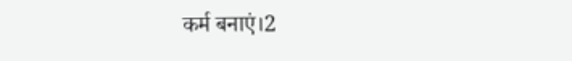कर्म बनाएं।2